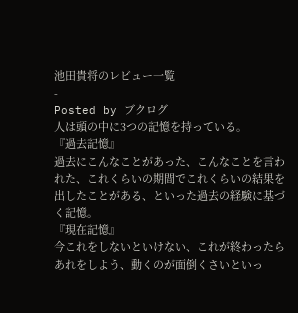池田貴将のレビュー一覧
-
Posted by ブクログ
人は頭の中に3つの記憶を持っている。
『過去記憶』
過去にこんなことがあった、こんなことを言われた、これくらいの期間でこれくらいの結果を出したことがある、といった過去の経験に基づく記憶。
『現在記憶』
今これをしないといけない、これが終わったらあれをしよう、動くのが面倒くさいといっ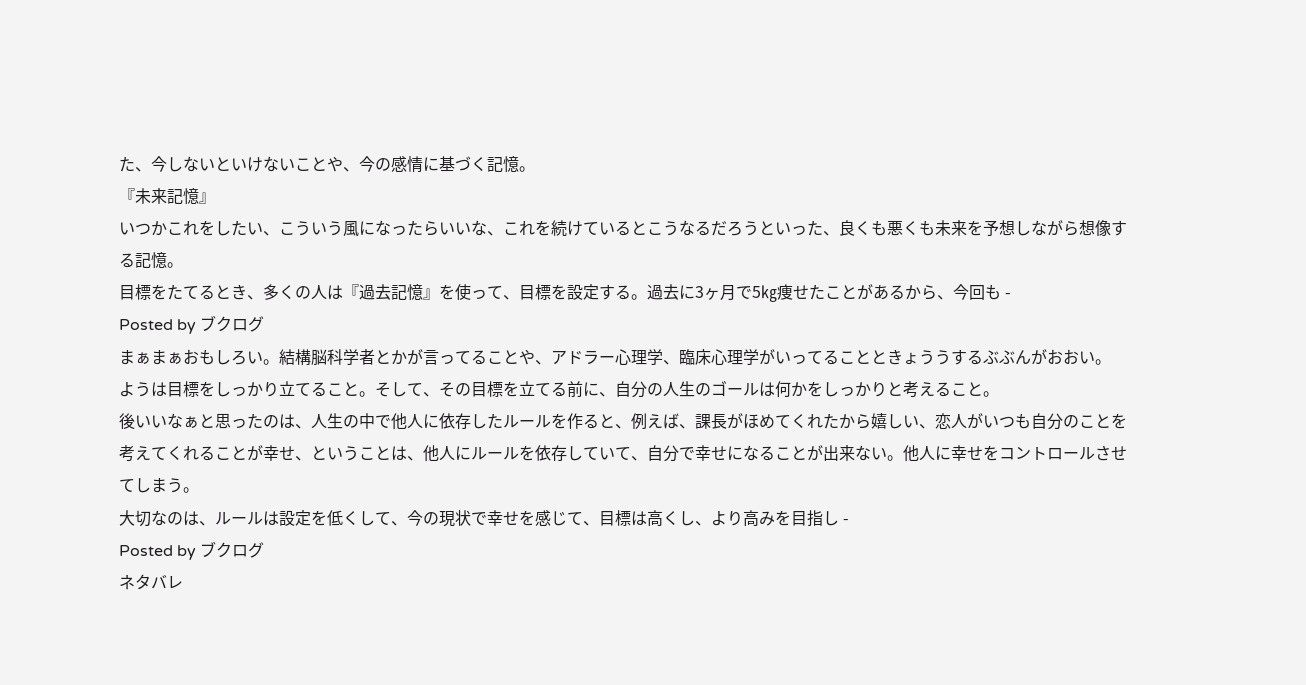た、今しないといけないことや、今の感情に基づく記憶。
『未来記憶』
いつかこれをしたい、こういう風になったらいいな、これを続けているとこうなるだろうといった、良くも悪くも未来を予想しながら想像する記憶。
目標をたてるとき、多くの人は『過去記憶』を使って、目標を設定する。過去に3ヶ月で5㎏痩せたことがあるから、今回も -
Posted by ブクログ
まぁまぁおもしろい。結構脳科学者とかが言ってることや、アドラー心理学、臨床心理学がいってることときょううするぶぶんがおおい。
ようは目標をしっかり立てること。そして、その目標を立てる前に、自分の人生のゴールは何かをしっかりと考えること。
後いいなぁと思ったのは、人生の中で他人に依存したルールを作ると、例えば、課長がほめてくれたから嬉しい、恋人がいつも自分のことを考えてくれることが幸せ、ということは、他人にルールを依存していて、自分で幸せになることが出来ない。他人に幸せをコントロールさせてしまう。
大切なのは、ルールは設定を低くして、今の現状で幸せを感じて、目標は高くし、より高みを目指し -
Posted by ブクログ
ネタバレ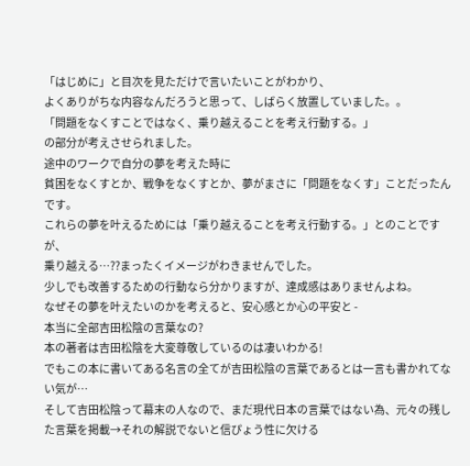「はじめに」と目次を見ただけで言いたいことがわかり、
よくありがちな内容なんだろうと思って、しばらく放置していました。。
「問題をなくすことではなく、乗り越えることを考え行動する。」
の部分が考えさせられました。
途中のワークで自分の夢を考えた時に
貧困をなくすとか、戦争をなくすとか、夢がまさに「問題をなくす」ことだったんです。
これらの夢を叶えるためには「乗り越えることを考え行動する。」とのことですが、
乗り越える…??まったくイメージがわきませんでした。
少しでも改善するための行動なら分かりますが、達成感はありませんよね。
なぜその夢を叶えたいのかを考えると、安心感とか心の平安と -
本当に全部吉田松陰の言葉なの?
本の著者は吉田松陰を大変尊敬しているのは凄いわかる!
でもこの本に書いてある名言の全てが吉田松陰の言葉であるとは一言も書かれてない気が…
そして吉田松陰って幕末の人なので、まだ現代日本の言葉ではない為、元々の残した言葉を掲載→それの解説でないと信ぴょう性に欠ける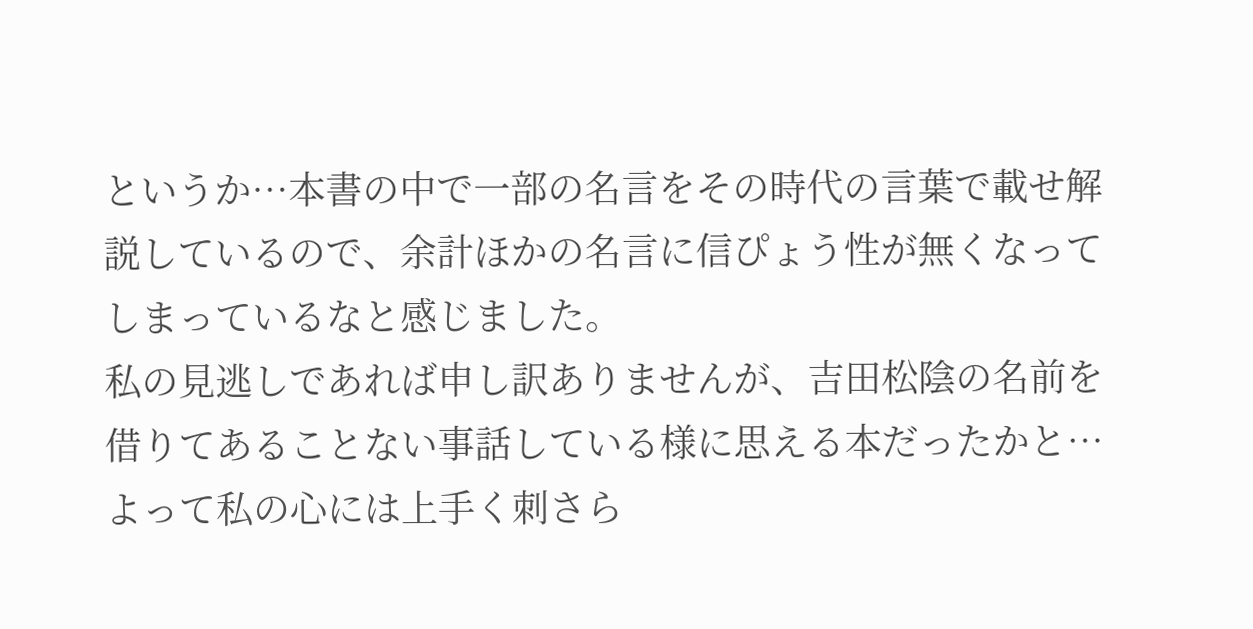というか…本書の中で一部の名言をその時代の言葉で載せ解説しているので、余計ほかの名言に信ぴょう性が無くなってしまっているなと感じました。
私の見逃しであれば申し訳ありませんが、吉田松陰の名前を借りてあることない事話している様に思える本だったかと…
よって私の心には上手く刺さら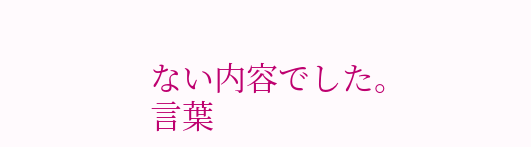ない内容でした。
言葉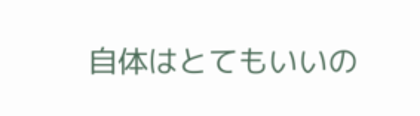自体はとてもいいの